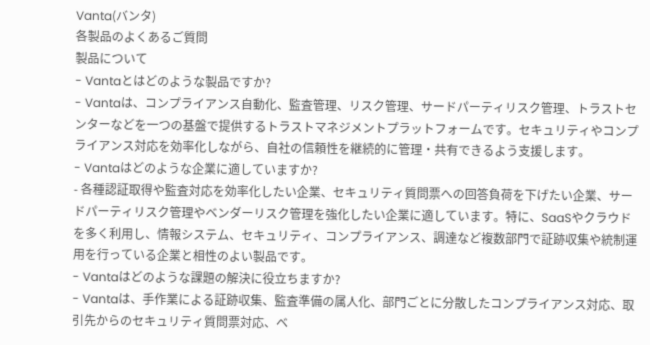Vanta(バンタ)
各製品のよくあるご質問
製品について
- Vantaとはどのような製品ですか?
- Vantaは、コンプライアンス自動化、監査管理、リスク管理、サードパーティリスク管理、トラストセンターなどを一つの基盤で提供するトラストマネジメントプラットフォームです。セキュリティやコンプライアンス対応を効率化しながら、自社の信頼性を継続的に管理・共有できるよう支援します。
- Vantaはどのような企業に適していますか?
- 各種認証取得や監査対応を効率化したい企業、セキュリティ質問票への回答負荷を下げたい企業、サードパーティリスク管理やベンダーリスク管理を強化したい企業に適しています。特に、SaaSやクラウドを多く利用し、情報システム、セキュリティ、コンプライアンス、調達など複数部門で証跡収集や統制運用を行っている企業と相性のよい製品です。
- Vantaはどのような課題の解決に役立ちますか?
- Vantaは、手作業による証跡収集、監査準備の属人化、部門ごとに分散したコンプライアンス対応、取引先からのセキュリティ質問票対応、ベ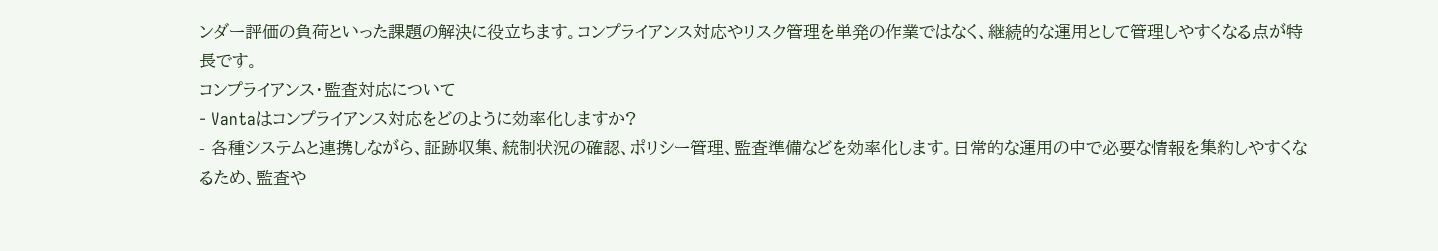ンダー評価の負荷といった課題の解決に役立ちます。コンプライアンス対応やリスク管理を単発の作業ではなく、継続的な運用として管理しやすくなる点が特長です。
コンプライアンス・監査対応について
- Vantaはコンプライアンス対応をどのように効率化しますか?
- 各種システムと連携しながら、証跡収集、統制状況の確認、ポリシー管理、監査準備などを効率化します。日常的な運用の中で必要な情報を集約しやすくなるため、監査や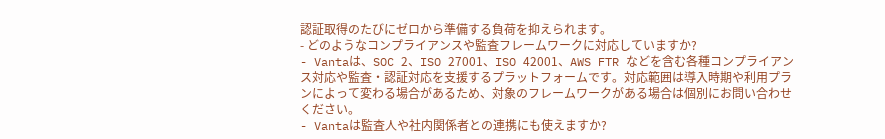認証取得のたびにゼロから準備する負荷を抑えられます。
- どのようなコンプライアンスや監査フレームワークに対応していますか?
- Vantaは、SOC 2、ISO 27001、ISO 42001、AWS FTR などを含む各種コンプライアンス対応や監査・認証対応を支援するプラットフォームです。対応範囲は導入時期や利用プランによって変わる場合があるため、対象のフレームワークがある場合は個別にお問い合わせください。
- Vantaは監査人や社内関係者との連携にも使えますか?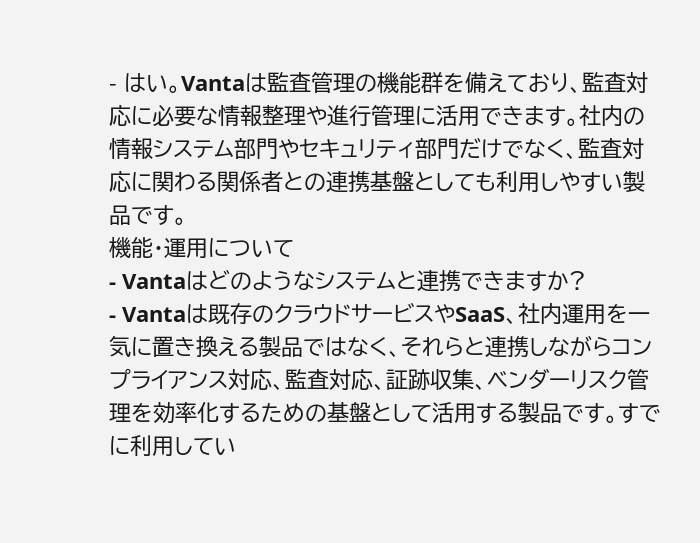- はい。Vantaは監査管理の機能群を備えており、監査対応に必要な情報整理や進行管理に活用できます。社内の情報システム部門やセキュリティ部門だけでなく、監査対応に関わる関係者との連携基盤としても利用しやすい製品です。
機能・運用について
- Vantaはどのようなシステムと連携できますか?
- Vantaは既存のクラウドサービスやSaaS、社内運用を一気に置き換える製品ではなく、それらと連携しながらコンプライアンス対応、監査対応、証跡収集、ベンダーリスク管理を効率化するための基盤として活用する製品です。すでに利用してい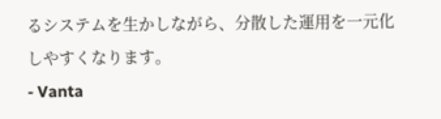るシステムを生かしながら、分散した運用を一元化しやすくなります。
- Vanta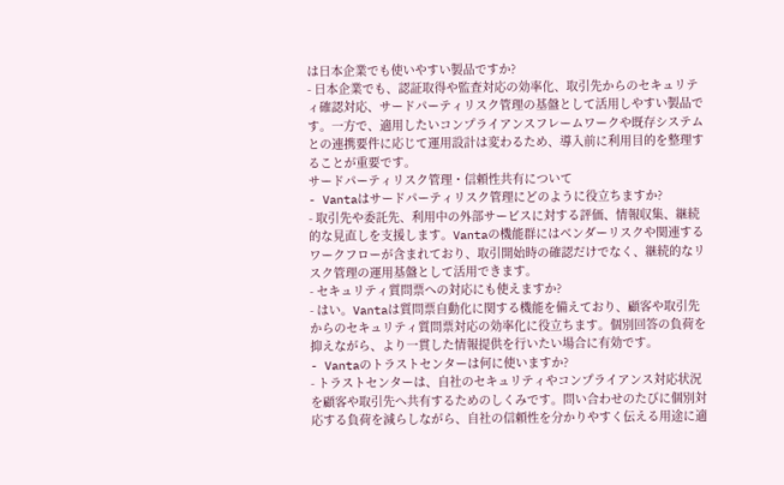は日本企業でも使いやすい製品ですか?
- 日本企業でも、認証取得や監査対応の効率化、取引先からのセキュリティ確認対応、サードパーティリスク管理の基盤として活用しやすい製品です。一方で、適用したいコンプライアンスフレームワークや既存システムとの連携要件に応じて運用設計は変わるため、導入前に利用目的を整理することが重要です。
サードパーティリスク管理・信頼性共有について
- Vantaはサードパーティリスク管理にどのように役立ちますか?
- 取引先や委託先、利用中の外部サービスに対する評価、情報収集、継続的な見直しを支援します。Vantaの機能群にはベンダーリスクや関連するワークフローが含まれており、取引開始時の確認だけでなく、継続的なリスク管理の運用基盤として活用できます。
- セキュリティ質問票への対応にも使えますか?
- はい。Vantaは質問票自動化に関する機能を備えており、顧客や取引先からのセキュリティ質問票対応の効率化に役立ちます。個別回答の負荷を抑えながら、より一貫した情報提供を行いたい場合に有効です。
- Vantaのトラストセンターは何に使いますか?
- トラストセンターは、自社のセキュリティやコンプライアンス対応状況を顧客や取引先へ共有するためのしくみです。問い合わせのたびに個別対応する負荷を減らしながら、自社の信頼性を分かりやすく伝える用途に適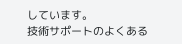しています。
技術サポートのよくある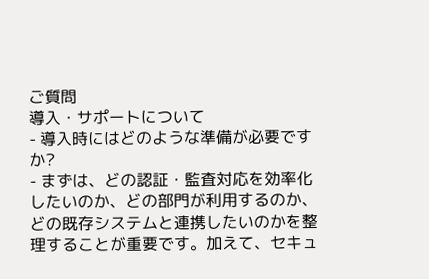ご質問
導入・サポートについて
- 導入時にはどのような準備が必要ですか?
- まずは、どの認証・監査対応を効率化したいのか、どの部門が利用するのか、どの既存システムと連携したいのかを整理することが重要です。加えて、セキュ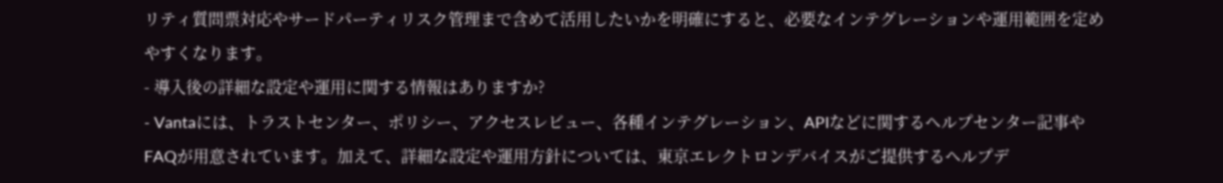リティ質問票対応やサードパーティリスク管理まで含めて活用したいかを明確にすると、必要なインテグレーションや運用範囲を定めやすくなります。
- 導入後の詳細な設定や運用に関する情報はありますか?
- Vantaには、トラストセンター、ポリシー、アクセスレビュー、各種インテグレーション、APIなどに関するヘルプセンター記事やFAQが用意されています。加えて、詳細な設定や運用方針については、東京エレクトロンデバイスがご提供するヘルプデ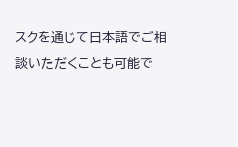スクを通じて日本語でご相談いただくことも可能で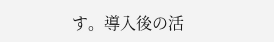す。導入後の活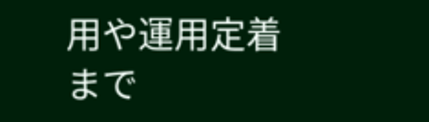用や運用定着まで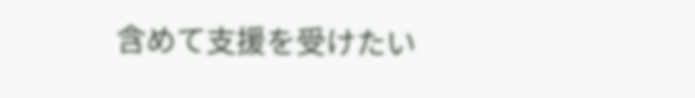含めて支援を受けたい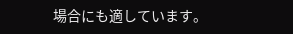場合にも適しています。